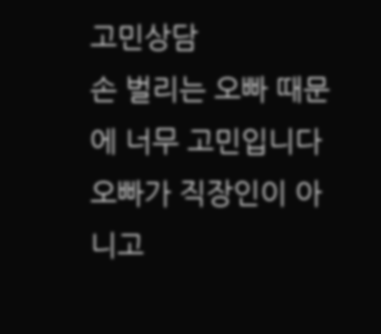고민상담
손 벌리는 오빠 때문에 너무 고민입니다
오빠가 직장인이 아니고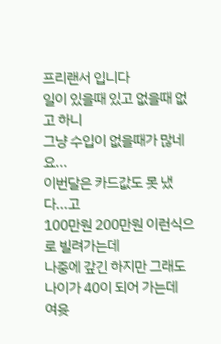프리랜서 입니다
일이 있을때 있고 없을때 없고 하니
그냥 수입이 없을때가 많네요...
이번달은 카드값도 못 냈다...고
100만원 200만원 이런식으로 빌려가는데
나중에 갚긴 하지만 그래도 나이가 40이 되어 가는데
여윳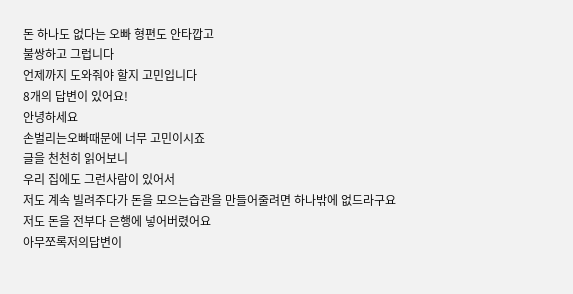돈 하나도 없다는 오빠 형편도 안타깝고
불쌍하고 그럽니다
언제까지 도와줘야 할지 고민입니다
8개의 답변이 있어요!
안녕하세요
손벌리는오빠때문에 너무 고민이시죠
글을 천천히 읽어보니
우리 집에도 그런사람이 있어서
저도 계속 빌려주다가 돈을 모으는습관을 만들어줄려면 하나밖에 없드라구요
저도 돈을 전부다 은행에 넣어버렸어요
아무쪼록저의답변이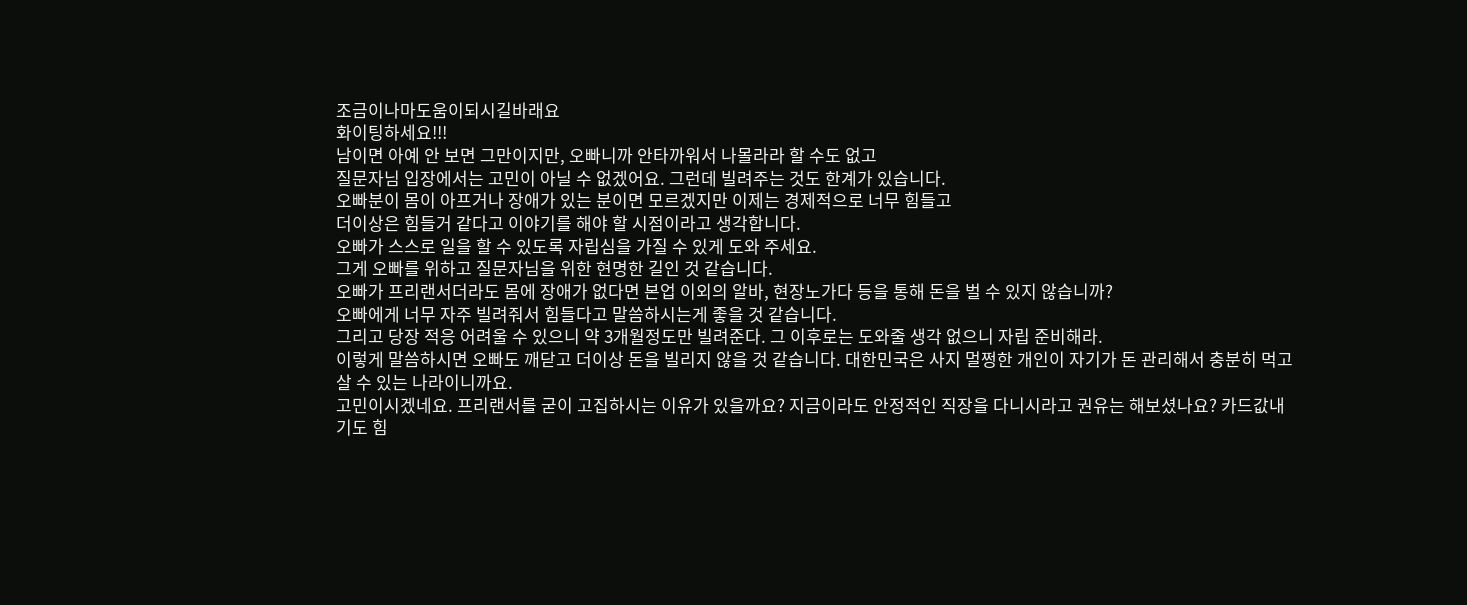조금이나마도움이되시길바래요
화이팅하세요!!!
남이면 아예 안 보면 그만이지만, 오빠니까 안타까워서 나몰라라 할 수도 없고
질문자님 입장에서는 고민이 아닐 수 없겠어요. 그런데 빌려주는 것도 한계가 있습니다.
오빠분이 몸이 아프거나 장애가 있는 분이면 모르겠지만 이제는 경제적으로 너무 힘들고
더이상은 힘들거 같다고 이야기를 해야 할 시점이라고 생각합니다.
오빠가 스스로 일을 할 수 있도록 자립심을 가질 수 있게 도와 주세요.
그게 오빠를 위하고 질문자님을 위한 현명한 길인 것 같습니다.
오빠가 프리랜서더라도 몸에 장애가 없다면 본업 이외의 알바, 현장노가다 등을 통해 돈을 벌 수 있지 않습니까?
오빠에게 너무 자주 빌려줘서 힘들다고 말씀하시는게 좋을 것 같습니다.
그리고 당장 적응 어려울 수 있으니 약 3개월정도만 빌려준다. 그 이후로는 도와줄 생각 없으니 자립 준비해라.
이렇게 말씀하시면 오빠도 깨닫고 더이상 돈을 빌리지 않을 것 같습니다. 대한민국은 사지 멀쩡한 개인이 자기가 돈 관리해서 충분히 먹고 살 수 있는 나라이니까요.
고민이시겠네요. 프리랜서를 굳이 고집하시는 이유가 있을까요? 지금이라도 안정적인 직장을 다니시라고 권유는 해보셨나요? 카드값내기도 힘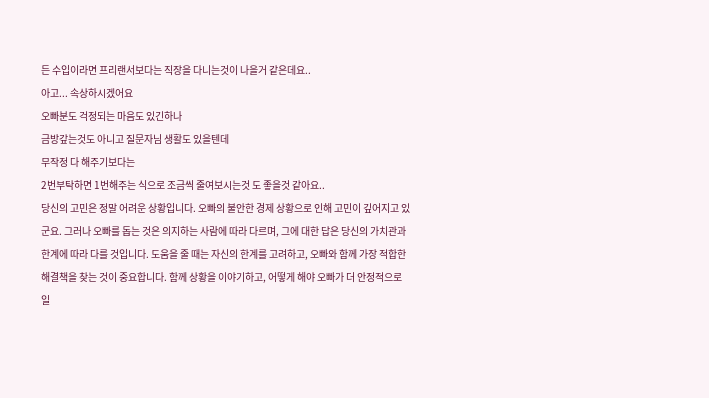든 수입이라면 프리랜서보다는 직장을 다니는것이 나을거 같은데요..
아고... 속상하시겠어요
오빠분도 걱정되는 마음도 있긴하나
금방갚는것도 아니고 질문자님 생활도 있을텐데
무작정 다 해주기보다는
2번부탁하면 1번해주는 식으로 조금씩 줄여보시는것 도 좋을것 같아요..
당신의 고민은 정말 어려운 상황입니다. 오빠의 불안한 경제 상황으로 인해 고민이 깊어지고 있군요. 그러나 오빠를 돕는 것은 의지하는 사람에 따라 다르며, 그에 대한 답은 당신의 가치관과 한계에 따라 다를 것입니다. 도움을 줄 때는 자신의 한계를 고려하고, 오빠와 함께 가장 적합한 해결책을 찾는 것이 중요합니다. 함께 상황을 이야기하고, 어떻게 해야 오빠가 더 안정적으로 일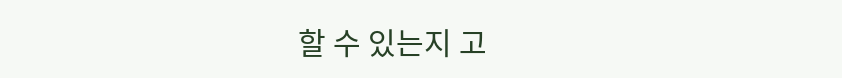할 수 있는지 고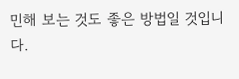민해 보는 것도 좋은 방법일 것입니다.